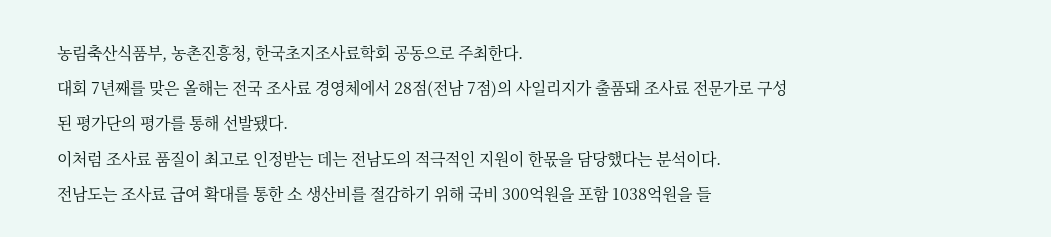농림축산식품부, 농촌진흥청, 한국초지조사료학회 공동으로 주최한다.
대회 7년째를 맞은 올해는 전국 조사료 경영체에서 28점(전남 7점)의 사일리지가 출품돼 조사료 전문가로 구성된 평가단의 평가를 통해 선발됐다.
이처럼 조사료 품질이 최고로 인정받는 데는 전남도의 적극적인 지원이 한몫을 담당했다는 분석이다.
전남도는 조사료 급여 확대를 통한 소 생산비를 절감하기 위해 국비 300억원을 포함 1038억원을 들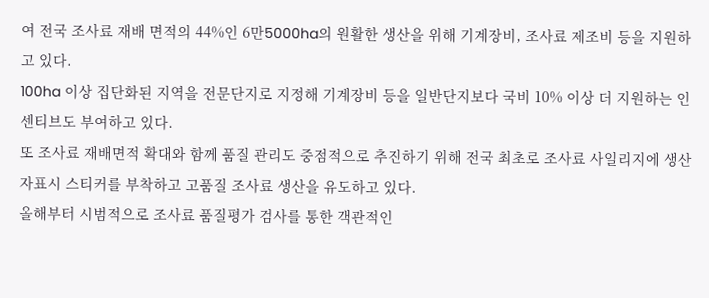여 전국 조사료 재배 면적의 44%인 6만5000ha의 원활한 생산을 위해 기계장비, 조사료 제조비 등을 지원하고 있다.
100ha 이상 집단화된 지역을 전문단지로 지정해 기계장비 등을 일반단지보다 국비 10% 이상 더 지원하는 인센티브도 부여하고 있다.
또 조사료 재배면적 확대와 함께 품질 관리도 중점적으로 추진하기 위해 전국 최초로 조사료 사일리지에 생산자표시 스티커를 부착하고 고품질 조사료 생산을 유도하고 있다.
올해부터 시범적으로 조사료 품질평가 검사를 통한 객관적인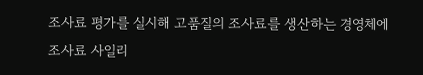조사료 평가를 실시해 고품질의 조사료를 생산하는 경영체에 조사료 사일리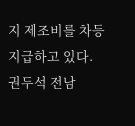지 제조비를 차등 지급하고 있다.
권두석 전남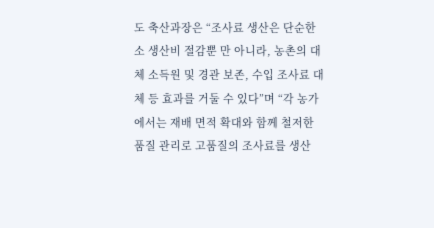도 축산과장은 “조사료 생산은 단순한 소 생산비 절감뿐 만 아니라, 농촌의 대체 소득원 및 경관 보존, 수입 조사료 대체 등 효과를 거둘 수 있다”며 “각 농가에서는 재배 면적 확대와 함께 철저한 품질 관리로 고품질의 조사료를 생산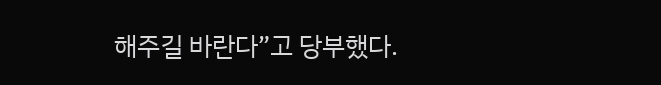해주길 바란다”고 당부했다.